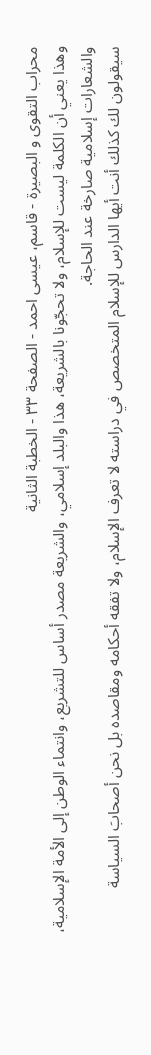محراب التقوى و البصيرة - قاسم، عيسى احمد - الصفحة ٣٣ - الخطبة الثانية
وهذا يعني أن الكلمة ليست للإسلام، ولا تحجّونا بالشريعة، هذا والبلد إسلامي، والشريعة مصدر أساس للتشريع، وانتماء الوطن إلى الأمة الإسلامية، والشعارات إسلامية صارخة عند الحاجة.
سيقولون لك كذلك أنت أيها الدارس للإسلام المتخصص في دراسته لا تعرف الإسلام، ولا تفقه أحكامه ومقاصده بل نحن أصحابَ السياسة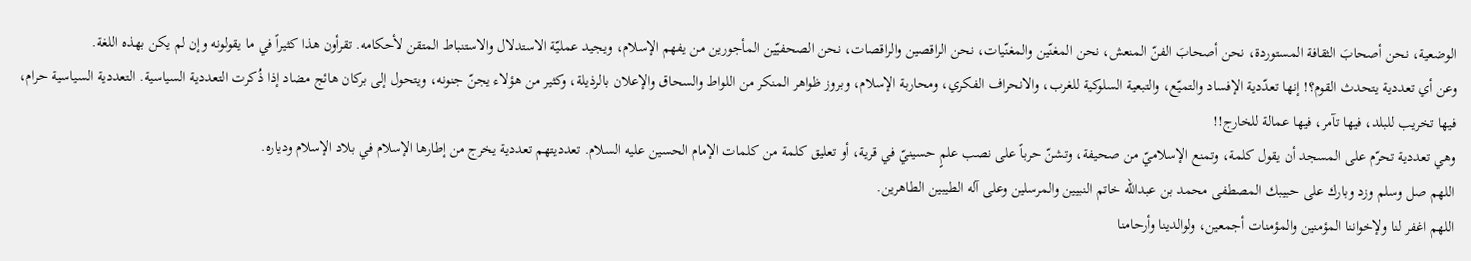الوضعية، نحن أصحابَ الثقافة المستوردة، نحن أصحابَ الفنّ المنعش، نحن المغنّين والمغنّيات، نحن الراقصين والراقصات، نحن الصحفيّين المأجورين من يفهم الإسلام، ويجيد عمليّة الاستدلال والاستنباط المتقن لأحكامه. تقرأون هذا كثيراً في ما يقولونه وإن لم يكن بهذه اللغة.
وعن أي تعددية يتحدث القوم؟! إنها تعدّدية الإفساد والتميّع، والتبعية السلوكية للغرب، والانحراف الفكري، ومحاربة الإسلام، وبروز ظواهر المنكر من اللواط والسحاق والإعلان بالرذيلة، وكثير من هؤلاء يجنّ جنونه، ويتحول إلى بركان هائج مضاد إذا ذُكرت التعددية السياسية. التعددية السياسية حرام، فيها تخريب للبلد، فيها تآمر، فيها عمالة للخارج!!
وهي تعددية تحرّم على المسجد أن يقول كلمة، وتمنع الإسلاميّ من صحيفة، وتشنّ حرباً على نصب علمٍ حسينيّ في قرية، أو تعليق كلمة من كلمات الإمام الحسين عليه السلام. تعدديتهم تعددية يخرج من إطارها الإسلام في بلاد الإسلام ودياره.
اللهم صل وسلم وزد وبارك على حبيبك المصطفى محمد بن عبدالله خاتم النبيين والمرسلين وعلى آله الطيبين الطاهرين.
اللهم اغفر لنا ولإخواننا المؤمنين والمؤمنات أجمعين، ولوالدينا وأرحامنا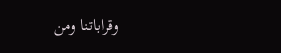وقراباتنا ومن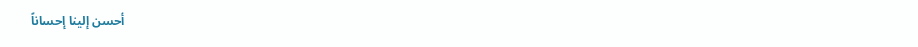أحسن إلينا إحساناً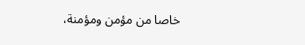خاصا من مؤمن ومؤمنة،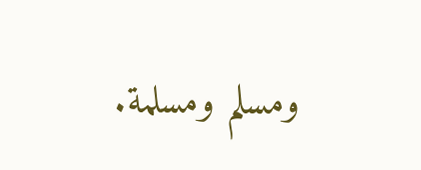ومسلم ومسلمة.